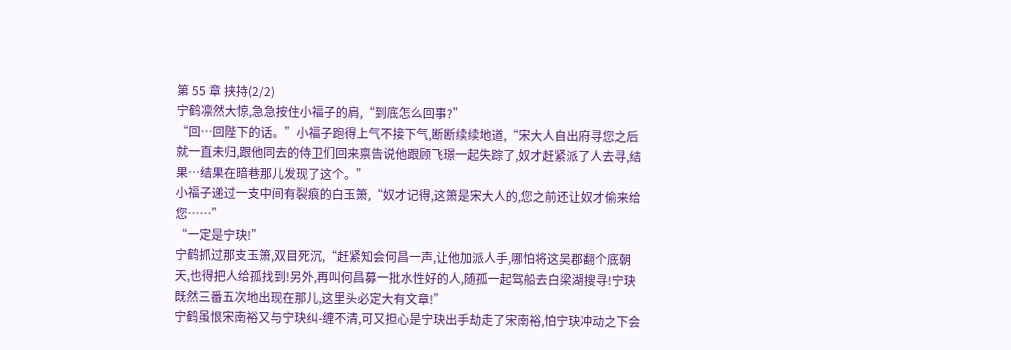第 55 章 挟持(2/2)
宁鹤凛然大惊,急急按住小福子的肩,“到底怎么回事?”
“回…回陛下的话。”小福子跑得上气不接下气,断断续续地道,“宋大人自出府寻您之后就一直未归,跟他同去的侍卫们回来禀告说他跟顾飞璟一起失踪了,奴才赶紧派了人去寻,结果…结果在暗巷那儿发现了这个。”
小福子递过一支中间有裂痕的白玉箫,“奴才记得,这箫是宋大人的,您之前还让奴才偷来给您……”
“一定是宁玦!”
宁鹤抓过那支玉箫,双目死沉,“赶紧知会何昌一声,让他加派人手,哪怕将这吴郡翻个底朝天,也得把人给孤找到!另外,再叫何昌募一批水性好的人,随孤一起驾船去白梁湖搜寻!宁玦既然三番五次地出现在那儿,这里头必定大有文章!”
宁鹤虽恨宋南裕又与宁玦纠-缠不清,可又担心是宁玦出手劫走了宋南裕,怕宁玦冲动之下会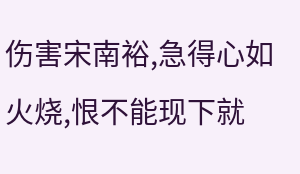伤害宋南裕,急得心如火烧,恨不能现下就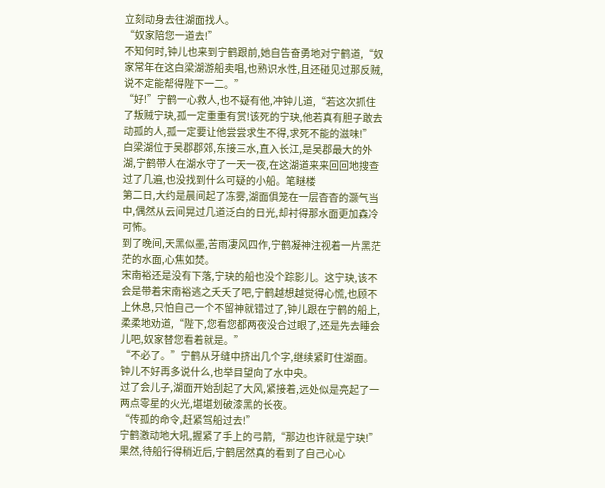立刻动身去往湖面找人。
“奴家陪您一道去!”
不知何时,钟儿也来到宁鹤跟前,她自告奋勇地对宁鹤道,“奴家常年在这白梁湖游船卖唱,也熟识水性,且还碰见过那反贼,说不定能帮得陛下一二。”
“好!”宁鹤一心救人,也不疑有他,冲钟儿道,“若这次抓住了叛贼宁玦,孤一定重重有赏!该死的宁玦,他若真有胆子敢去动孤的人,孤一定要让他尝尝求生不得,求死不能的滋味!”
白梁湖位于吴郡郡郊,东接三水,直入长江,是吴郡最大的外湖,宁鹤带人在湖水守了一天一夜,在这湖道来来回回地搜查
过了几遍,也没找到什么可疑的小船。笔瞇楼
第二日,大约是晨间起了冻雾,湖面俱笼在一层杳杳的灏气当中,偶然从云间晃过几道泛白的日光,却衬得那水面更加森冷可怖。
到了晚间,天黑似墨,苦雨凄风四作,宁鹤凝神注视着一片黑茫茫的水面,心焦如焚。
宋南裕还是没有下落,宁玦的船也没个踪影儿。这宁玦,该不会是带着宋南裕逃之夭夭了吧,宁鹤越想越觉得心慌,也顾不上休息,只怕自己一个不留神就错过了,钟儿跟在宁鹤的船上,柔柔地劝道,“陛下,您看您都两夜没合过眼了,还是先去睡会儿吧,奴家替您看着就是。”
“不必了。”宁鹤从牙缝中挤出几个字,继续紧盯住湖面。
钟儿不好再多说什么,也举目望向了水中央。
过了会儿子,湖面开始刮起了大风,紧接着,远处似是亮起了一两点零星的火光,堪堪划破漆黑的长夜。
“传孤的命令,赶紧驾船过去!”
宁鹤激动地大吼,握紧了手上的弓箭,“那边也许就是宁玦!”
果然,待船行得稍近后,宁鹤居然真的看到了自己心心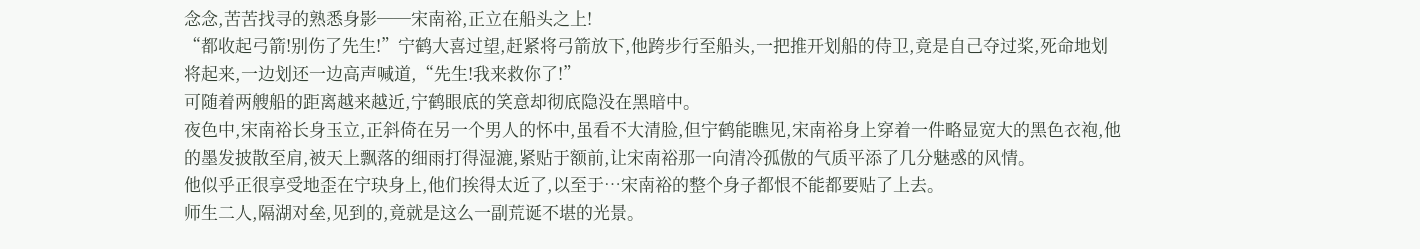念念,苦苦找寻的熟悉身影──宋南裕,正立在船头之上!
“都收起弓箭!别伤了先生!”宁鹤大喜过望,赶紧将弓箭放下,他跨步行至船头,一把推开划船的侍卫,竟是自己夺过桨,死命地划将起来,一边划还一边高声喊道,“先生!我来救你了!”
可随着两艘船的距离越来越近,宁鹤眼底的笑意却彻底隐没在黑暗中。
夜色中,宋南裕长身玉立,正斜倚在另一个男人的怀中,虽看不大清脸,但宁鹤能瞧见,宋南裕身上穿着一件略显宽大的黑色衣袍,他的墨发披散至肩,被天上飘落的细雨打得湿漉,紧贴于额前,让宋南裕那一向清冷孤傲的气质平添了几分魅惑的风情。
他似乎正很享受地歪在宁玦身上,他们挨得太近了,以至于…宋南裕的整个身子都恨不能都要贴了上去。
师生二人,隔湖对垒,见到的,竟就是这么一副荒诞不堪的光景。